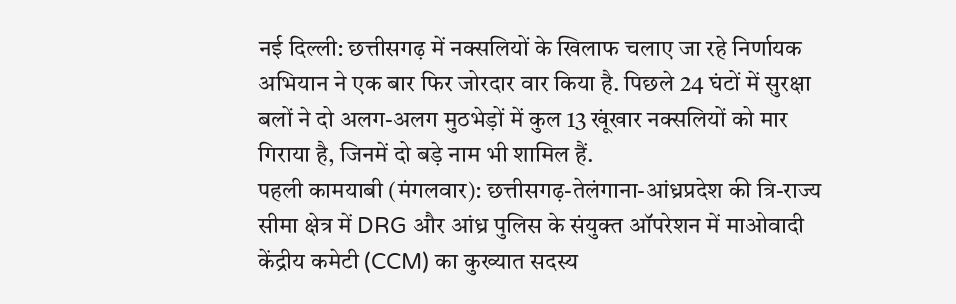नई दिल्ली: छत्तीसगढ़ में नक्सलियों के खिलाफ चलाए जा रहे निर्णायक अभियान ने एक बार फिर जोरदार वार किया है. पिछले 24 घंटों में सुरक्षा बलों ने दो अलग-अलग मुठभेड़ों में कुल 13 खूंखार नक्सलियों को मार गिराया है, जिनमें दो बड़े नाम भी शामिल हैं.
पहली कामयाबी (मंगलवार): छत्तीसगढ़-तेलंगाना-आंध्रप्रदेश की त्रि-राज्य सीमा क्षेत्र में DRG और आंध्र पुलिस के संयुक्त ऑपरेशन में माओवादी केंद्रीय कमेटी (CCM) का कुख्यात सदस्य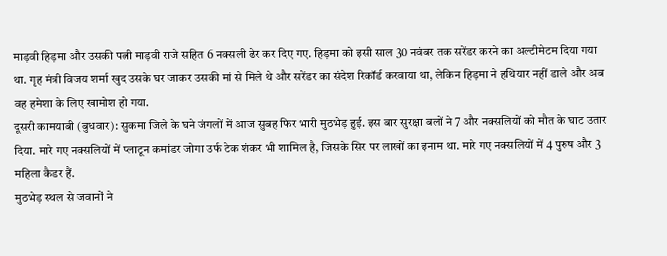माड़वी हिड़मा और उसकी पत्नी माड़वी राजे सहित 6 नक्सली ढेर कर दिए गए. हिड़मा को इसी साल 30 नवंबर तक सरेंडर करने का अल्टीमेटम दिया गया था. गृह मंत्री विजय शर्मा खुद उसके घर जाकर उसकी मां से मिले थे और सरेंडर का संदेश रिकॉर्ड करवाया था, लेकिन हिड़मा ने हथियार नहीं डाले और अब वह हमेशा के लिए खामोश हो गया.
दूसरी कामयाबी (बुधवार): सुकमा जिले के घने जंगलों में आज सुबह फिर भारी मुठभेड़ हुई. इस बार सुरक्षा बलों ने 7 और नक्सलियों को मौत के घाट उतार दिया. मारे गए नक्सलियों में प्लाटून कमांडर जोगा उर्फ टेक शंकर भी शामिल है, जिसके सिर पर लाखों का इनाम था. मारे गए नक्सलियों में 4 पुरुष और 3 महिला कैडर हैं.
मुठभेड़ स्थल से जवानों ने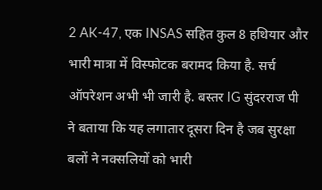2 AK-47, एक INSAS सहित कुल 8 हथियार और भारी मात्रा में विस्फोटक बरामद किया है. सर्च ऑपरेशन अभी भी जारी है. बस्तर IG सुंदरराज पी ने बताया कि यह लगातार दूसरा दिन है जब सुरक्षा बलों ने नक्सलियों को भारी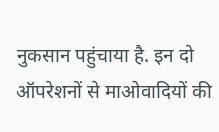नुकसान पहुंचाया है. इन दो ऑपरेशनों से माओवादियों की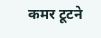कमर टूटने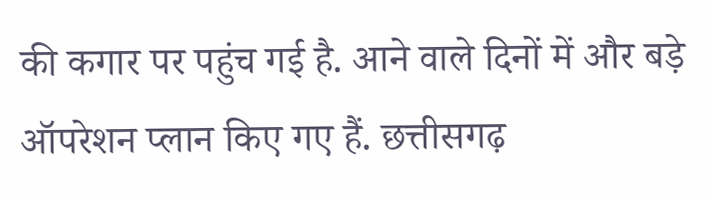की कगार पर पहुंच गई है. आने वाले दिनों में और बड़े ऑपरेशन प्लान किए गए हैं. छत्तीसगढ़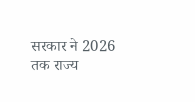सरकार ने 2026 तक राज्य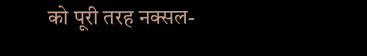को पूरी तरह नक्सल-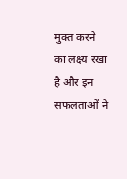मुक्त करने का लक्ष्य रखा है और इन सफलताओं ने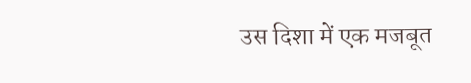उस दिशा में एक मजबूत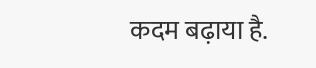कदम बढ़ाया है.